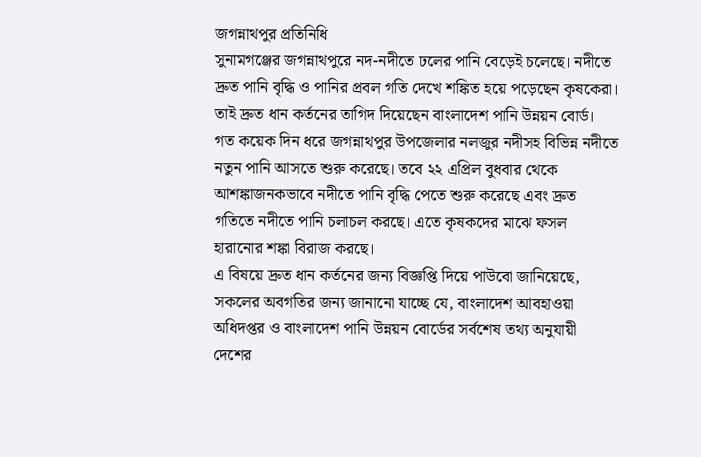জগন্নাথপুর প্রতিনিধি
সুনামগঞ্জের জগন্নাথপুরে নদ-নদীতে ঢলের পানি বেড়েই চলেছে। নদীতে দ্রুত পানি বৃদ্ধি ও পানির প্রবল গতি দেখে শঙ্কিত হয়ে পড়েছেন কৃষকেরা। তাই দ্রুত ধান কর্তনের তাগিদ দিয়েছেন বাংলাদেশ পানি উন্নয়ন বোর্ড।
গত কয়েক দিন ধরে জগন্নাথপুর উপজেলার নলজুর নদীসহ বিভিন্ন নদীতে নতুন পানি আসতে শুরু করেছে। তবে ২২ এপ্রিল বুধবার থেকে আশঙ্কাজনকভাবে নদীতে পানি বৃদ্ধি পেতে শুরু করেছে এবং দ্রুত গতিতে নদীতে পানি চলাচল করছে। এতে কৃষকদের মাঝে ফসল হারানোর শঙ্কা বিরাজ করছে।
এ বিষয়ে দ্রুত ধান কর্তনের জন্য বিজ্ঞপ্তি দিয়ে পাউবো জানিয়েছে, সকলের অবগতির জন্য জানানো যাচ্ছে যে, বাংলাদেশ আবহাওয়া অধিদপ্তর ও বাংলাদেশ পানি উন্নয়ন বোর্ডের সর্বশেষ তথ্য অনুযায়ী দেশের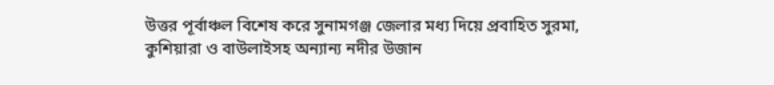উত্তর পূর্বাঞ্চল বিশেষ করে সুনামগঞ্জ জেলার মধ্য দিয়ে প্রবাহিত সুরমা, কুশিয়ারা ও বাউলাইসহ অন্যান্য নদীর উজান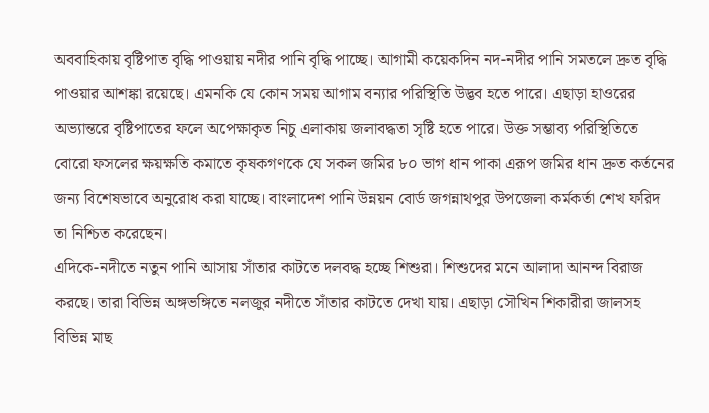অববাহিকায় বৃষ্টিপাত বৃদ্ধি পাওয়ায় নদীর পানি বৃদ্ধি পাচ্ছে। আগামী কয়েকদিন নদ-নদীর পানি সমতলে দ্রুত বৃদ্ধি পাওয়ার আশঙ্কা রয়েছে। এমনকি যে কোন সময় আগাম বন্যার পরিস্থিতি উদ্ভব হতে পারে। এছাড়া হাওরের অভ্যান্তরে বৃষ্টিপাতের ফলে অপেক্ষাকৃত নিচু এলাকায় জলাবদ্ধতা সৃষ্টি হতে পারে। উক্ত সম্ভাব্য পরিস্থিতিতে বোরো ফসলের ক্ষয়ক্ষতি কমাতে কৃষকগণকে যে সকল জমির ৮০ ভাগ ধান পাকা এরূপ জমির ধান দ্রুত কর্তনের জন্য বিশেষভাবে অনুরোধ করা যাচ্ছে। বাংলাদেশ পানি উন্নয়ন বোর্ড জগন্নাথপুর উপজেলা কর্মকর্তা শেখ ফরিদ তা নিশ্চিত করেছেন।
এদিকে-নদীতে নতুন পানি আসায় সাঁতার কাটতে দলবদ্ধ হচ্ছে শিশুরা। শিশুদের মনে আলাদা আনন্দ বিরাজ করছে। তারা বিভিন্ন অঙ্গভঙ্গিতে নলজুর নদীতে সাঁতার কাটতে দেখা যায়। এছাড়া সৌখিন শিকারীরা জালসহ বিভিন্ন মাছ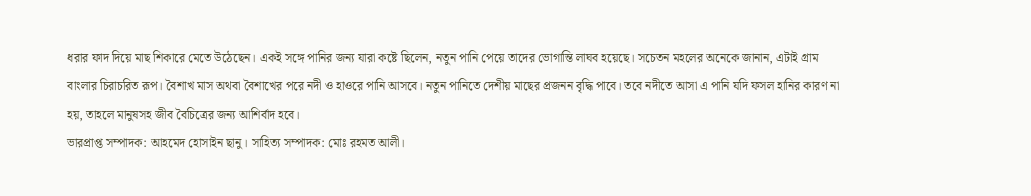ধরার ফাদ দিয়ে মাছ শিকারে মেতে উঠেছেন। একই সঙ্গে পানির জন্য যারা কষ্টে ছিলেন, নতুন পানি পেয়ে তাদের ভোগান্তি লাঘব হয়েছে। সচেতন মহলের অনেকে জানান, এটাই গ্রাম বাংলার চিরাচরিত রূপ। বৈশাখ মাস অথবা বৈশাখের পরে নদী ও হাওরে পানি আসবে। নতুন পানিতে দেশীয় মাছের প্রজনন বৃদ্ধি পাবে। তবে নদীতে আসা এ পানি যদি ফসল হানির কারণ না হয়, তাহলে মানুষসহ জীব বৈচিত্রের জন্য আশির্বাদ হবে।
ভারপ্রাপ্ত সম্পাদক: আহমেদ হোসাইন ছানু। সাহিত্য সম্পাদক: মোঃ রহমত আলী।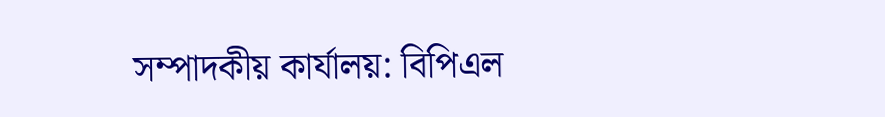সম্পাদকীয় কার্যালয়: বিপিএল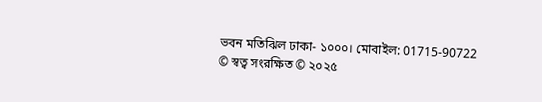ভবন মতিঝিল ঢাকা- ১০০০। মোবাইল: 01715-90722
© স্বত্ব সংরক্ষিত © ২০২৫